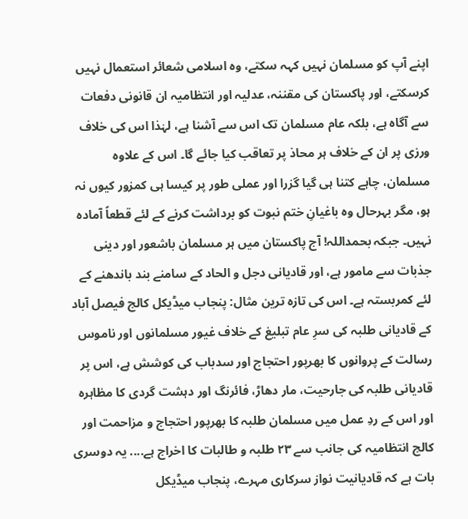اپنے آپ کو مسلمان نہیں کہہ سکتے، وہ اسلامی شعائر استعمال نہیں کرسکتے، اور پاکستان کی مقننہ، عدلیہ اور انتظامیہ ان قانونی دفعات سے آگاہ ہے، بلکہ عام مسلمان تک اس سے آشنا ہے، لہٰذا اس کی خلاف ورزی پر ان کے خلاف ہر محاذ پر تعاقب کیا جائے گا۔ اس کے علاوہ مسلمان، چاہے کتنا ہی گیا گزرا اور عملی طور پر کیسا ہی کمزور کیوں نہ ہو، مگر بہرحال وہ باغیانِ ختم نبوت کو برداشت کرنے کے لئے قطعاً آمادہ نہیں۔ جبکہ بحمداللہ! آج پاکستان میں ہر مسلمان باشعور اور دینی جذبات سے مامور ہے، اور قادیانی دجل و الحاد کے سامنے بند باندھنے کے لئے کمربستہ ہے۔ اس کی تازہ ترین مثال: پنجاب میڈیکل کالج فیصل آباد کے قادیانی طلبہ کی سرِ عام تبلیغ کے خلاف غیور مسلمانوں اور ناموس رسالت کے پروانوں کا بھرپور احتجاج اور سدباب کی کوشش ہے، اس پر قادیانی طلبہ کی جارحیت، مار دھاڑ، فائرنگ اور دہشت گردی کا مظاہرہ اور اس کے ردِ عمل میں مسلمان طلبہ کا بھرپور احتجاج و مزاحمت اور کالج انتظامیہ کی جانب سے ۲۳ طلبہ و طالبات کا اخراج ہے.... یہ دوسری بات ہے کہ قادیانیت نواز سرکاری مہرے، پنجاب میڈیکل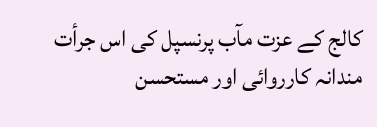کالج کے عزت مآب پرنسپل کی اس جرأت مندانہ کارروائی اور مستحسن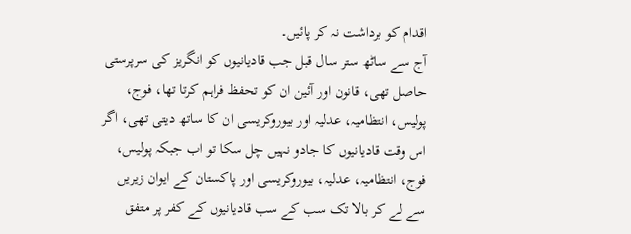اقدام کو برداشت نہ کر پائیں۔
آج سے ساٹھ ستر سال قبل جب قادیانیوں کو انگریز کی سرپرستی حاصل تھی، قانون اور آئین ان کو تحفظ فراہم کرتا تھا، فوج، پولیس، انتظامیہ، عدلیہ اور بیوروکریسی ان کا ساتھ دیتی تھی، اگر اس وقت قادیانیوں کا جادو نہیں چل سکا تو اب جبکہ پولیس، فوج، انتظامیہ، عدلیہ، بیوروکریسی اور پاکستان کے ایوان زیریں سے لے کر بالا تک سب کے سب قادیانیوں کے کفر پر متفق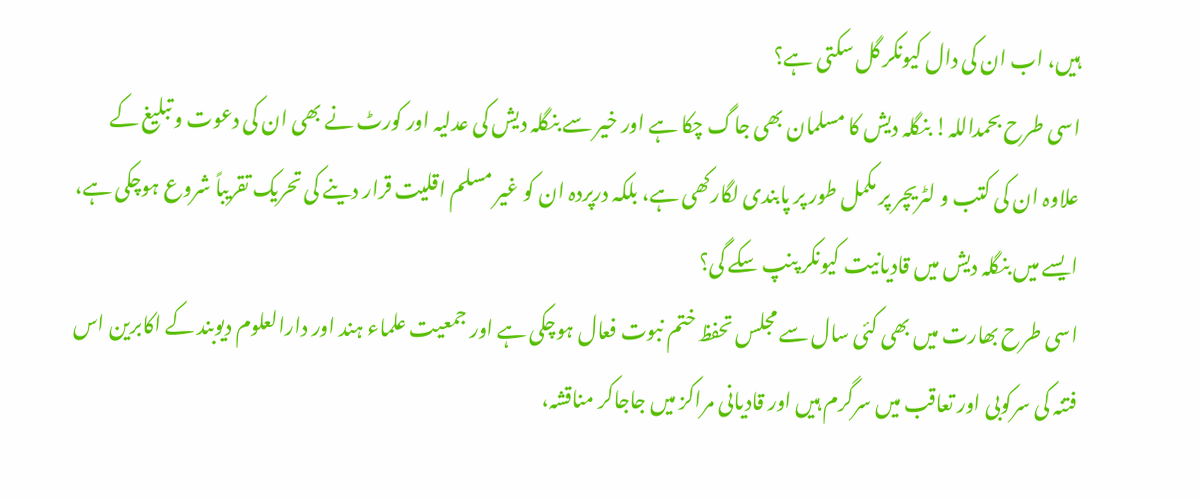ہیں، اب ان کی دال کیونکر گل سکتی ہے؟
اسی طرح بحمداللہ! بنگلہ دیش کا مسلمان بھی جاگ چکا ہے اور خیر سے بنگلہ دیش کی عدلیہ اور کورٹ نے بھی ان کی دعوت و تبلیغ کے علاوہ ان کی کتب و لٹریچر پر مکمل طور پر پابندی لگارکھی ہے، بلکہ درپردہ ان کو غیر مسلم اقلیت قرار دینے کی تحریک تقریباً شروع ہوچکی ہے، ایسے میں بنگلہ دیش میں قادیانیت کیونکر پنپ سکے گی؟
اسی طرح بھارت میں بھی کئی سال سے مجلس تحفظ ختم نبوت فعال ہوچکی ہے اور جمعیت علماء ہند اور دارالعلوم دیوبند کے اکابرین اس فتنہ کی سرکوبی اور تعاقب میں سرگرم ہیں اور قادیانی مراکز میں جاجاکر مناقشہ،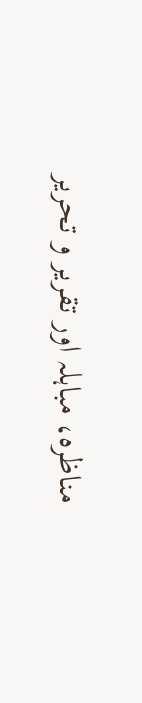مناظرہ، مباہلہ اور تقریر و تحریر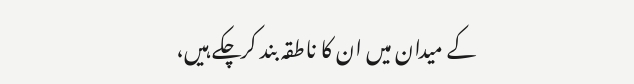کے میدان میں ان کا ناطقہ بند کرچکے ہیں،